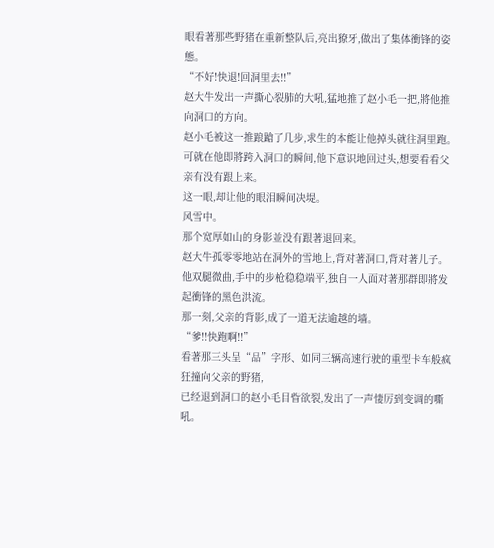眼看著那些野猪在重新整队后,亮出獠牙,做出了集体衝锋的姿態。
“不好!快退!回洞里去!!”
赵大牛发出一声撕心裂肺的大吼,猛地推了赵小毛一把,將他推向洞口的方向。
赵小毛被这一推踉蹌了几步,求生的本能让他掉头就往洞里跑。
可就在他即將跨入洞口的瞬间,他下意识地回过头,想要看看父亲有没有跟上来。
这一眼,却让他的眼泪瞬间决堤。
风雪中。
那个宽厚如山的身影並没有跟著退回来。
赵大牛孤零零地站在洞外的雪地上,背对著洞口,背对著儿子。
他双腿微曲,手中的步枪稳稳端平,独自一人面对著那群即將发起衝锋的黑色洪流。
那一刻,父亲的背影,成了一道无法逾越的墙。
“爹!!快跑啊!!”
看著那三头呈“品”字形、如同三辆高速行驶的重型卡车般疯狂撞向父亲的野猪,
已经退到洞口的赵小毛目眥欲裂,发出了一声悽厉到变调的嘶吼。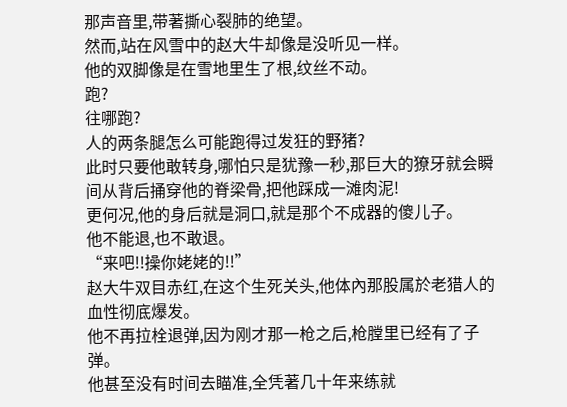那声音里,带著撕心裂肺的绝望。
然而,站在风雪中的赵大牛却像是没听见一样。
他的双脚像是在雪地里生了根,纹丝不动。
跑?
往哪跑?
人的两条腿怎么可能跑得过发狂的野猪?
此时只要他敢转身,哪怕只是犹豫一秒,那巨大的獠牙就会瞬间从背后捅穿他的脊梁骨,把他踩成一滩肉泥!
更何况,他的身后就是洞口,就是那个不成器的傻儿子。
他不能退,也不敢退。
“来吧!!操你姥姥的!!”
赵大牛双目赤红,在这个生死关头,他体內那股属於老猎人的血性彻底爆发。
他不再拉栓退弹,因为刚才那一枪之后,枪膛里已经有了子弹。
他甚至没有时间去瞄准,全凭著几十年来练就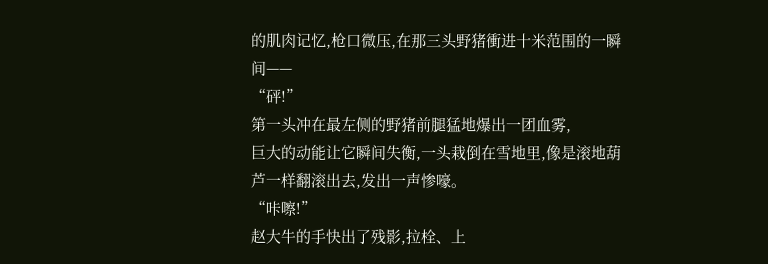的肌肉记忆,枪口微压,在那三头野猪衝进十米范围的一瞬间——
“砰!”
第一头冲在最左侧的野猪前腿猛地爆出一团血雾,
巨大的动能让它瞬间失衡,一头栽倒在雪地里,像是滚地葫芦一样翻滚出去,发出一声惨嚎。
“咔嚓!”
赵大牛的手快出了残影,拉栓、上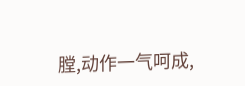膛,动作一气呵成,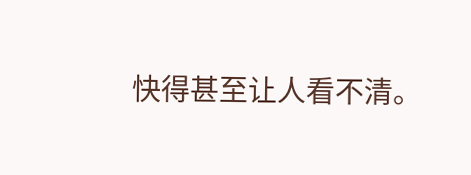快得甚至让人看不清。